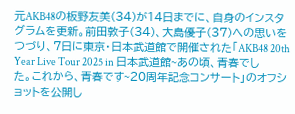元AKB48の板野友美(34)が14日までに、自身のインスタグラムを更新。前田敦子(34)、大島優子(37)への思いをつづり、7日に東京・日本武道館で開催された「AKB48 20th Year Live Tour 2025 in 日本武道館~あの頃、青春でした。これから、青春です~20周年記念コンサート」のオフショットを公開し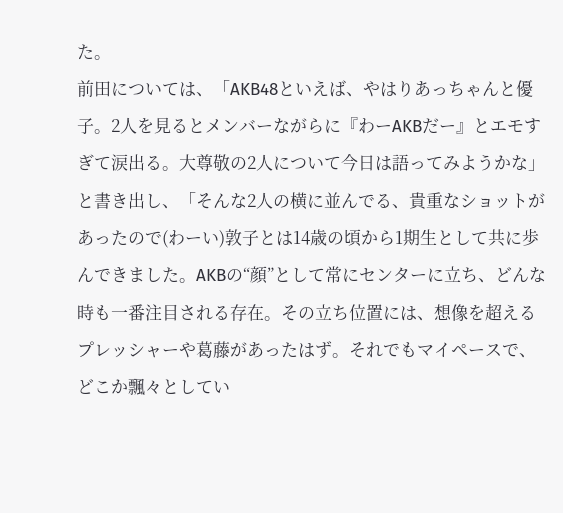た。
前田については、「AKB48といえば、やはりあっちゃんと優子。2人を見るとメンバーながらに『わーAKBだー』とエモすぎて涙出る。大尊敬の2人について今日は語ってみようかな」と書き出し、「そんな2人の横に並んでる、貴重なショットがあったので(わーい)敦子とは14歳の頃から1期生として共に歩んできました。AKBの“顔”として常にセンターに立ち、どんな時も一番注目される存在。その立ち位置には、想像を超えるプレッシャーや葛藤があったはず。それでもマイペースで、どこか飄々としてい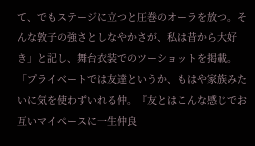て、でもステージに立つと圧巻のオーラを放つ。そんな敦子の強さとしなやかさが、私は昔から大好き」と記し、舞台衣装でのツーショットを掲載。「プライベートでは友達というか、もはや家族みたいに気を使わずいれる仲。『友とはこんな感じでお互いマイペースに一生仲良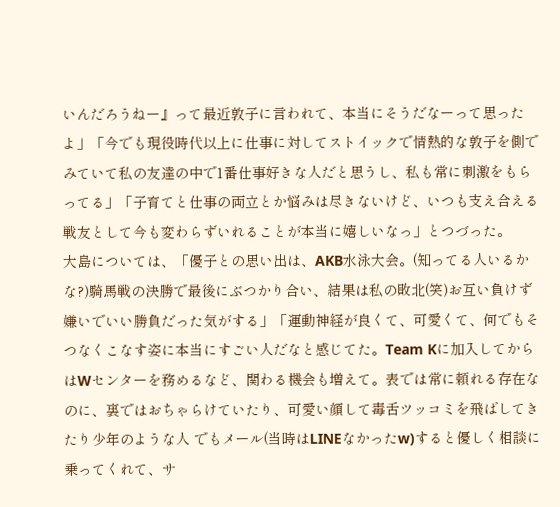いんだろうねー』って最近敦子に言われて、本当にそうだなーって思ったよ」「今でも現役時代以上に仕事に対してストイックで情熱的な敦子を側でみていて私の友達の中で1番仕事好きな人だと思うし、私も常に刺激をもらってる」「子育てと仕事の両立とか悩みは尽きないけど、いつも支え合える戦友として今も変わらずいれることが本当に嬉しいなっ」とつづった。
大島については、「優子との思い出は、AKB水泳大会。(知ってる人いるかな?)騎馬戦の決勝で最後にぶつかり合い、結果は私の敗北(笑)お互い負けず嫌いでいい勝負だった気がする」「運動神経が良くて、可愛くて、何でもそつなくこなす姿に本当にすごい人だなと感じてた。Team Kに加入してからはWセンターを務めるなど、関わる機会も増えて。表では常に頼れる存在なのに、裏ではおちゃらけていたり、可愛い顔して毒舌ツッコミを飛ばしてきたり少年のような人 でもメール(当時はLINEなかったw)すると優しく相談に乗ってくれて、サ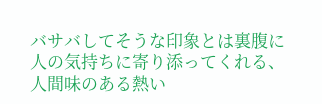バサバしてそうな印象とは裏腹に人の気持ちに寄り添ってくれる、人間味のある熱い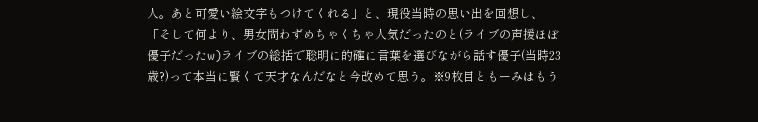人。あと可愛い絵文字もつけてくれる」と、現役当時の思い出を回想し、「そして何より、男女問わずめちゃくちゃ人気だったのと(ライブの声援ほぼ優子だったw)ライブの総括で聡明に的確に言葉を選びながら話す優子(当時23歳?)って本当に賢くて天才なんだなと今改めて思う。※9枚目ともーみはもう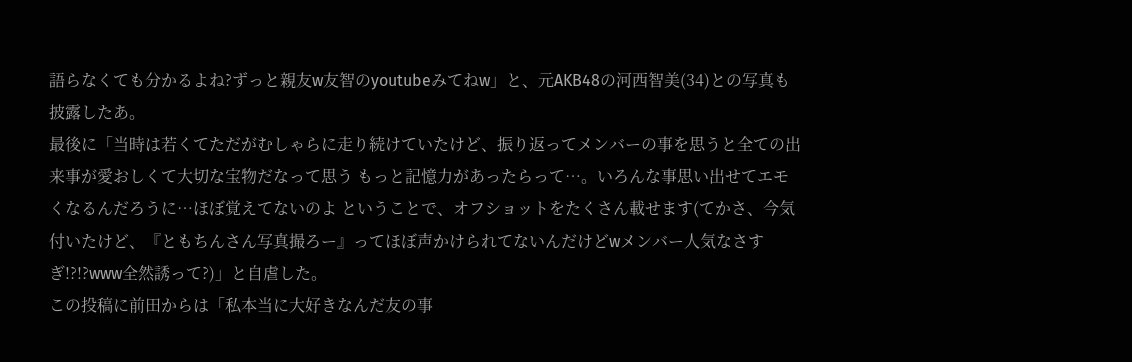語らなくても分かるよね?ずっと親友w友智のyoutubeみてねw」と、元AKB48の河西智美(34)との写真も披露したあ。
最後に「当時は若くてただがむしゃらに走り続けていたけど、振り返ってメンバーの事を思うと全ての出来事が愛おしくて大切な宝物だなって思う もっと記憶力があったらって…。いろんな事思い出せてエモくなるんだろうに…ほぼ覚えてないのよ ということで、オフショットをたくさん載せます(てかさ、今気付いたけど、『ともちんさん写真撮ろー』ってほぼ声かけられてないんだけどwメンバー人気なさすぎ!?!?www全然誘って?)」と自虐した。
この投稿に前田からは「私本当に大好きなんだ友の事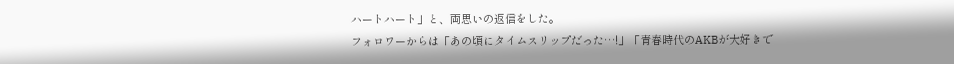ハートハート」と、両思いの返信をした。
フォロワーからは「あの頃にタイムスリップだった…!」「青春時代のAKBが大好きで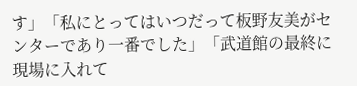す」「私にとってはいつだって板野友美がセンターであり一番でした」「武道館の最終に現場に入れて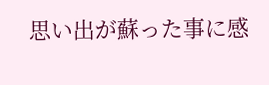思い出が蘇った事に感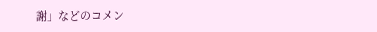謝」などのコメン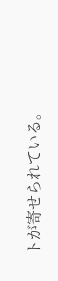トが寄せられている。